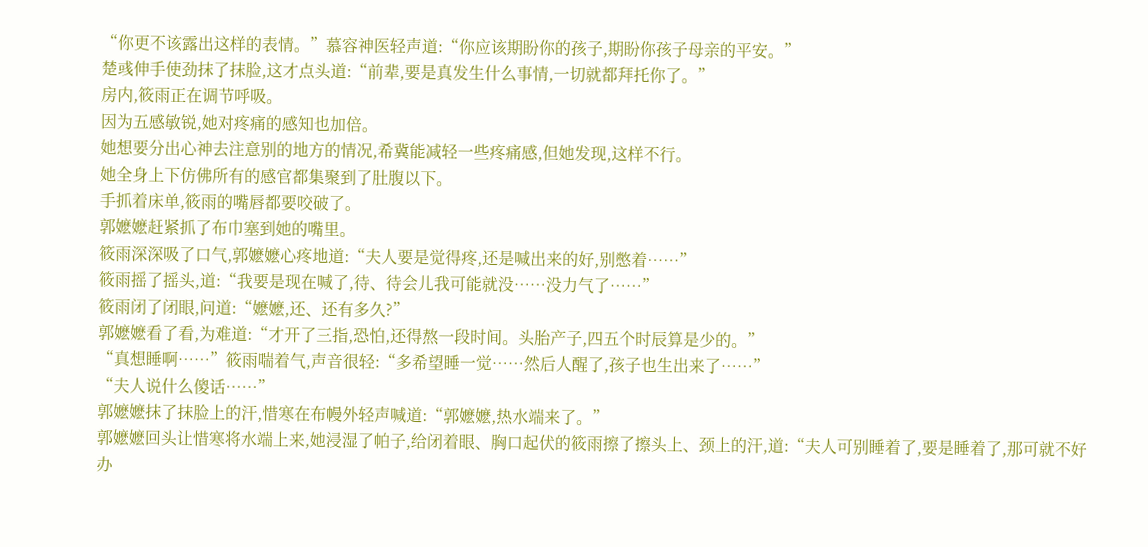“你更不该露出这样的表情。”慕容神医轻声道:“你应该期盼你的孩子,期盼你孩子母亲的平安。”
楚彧伸手使劲抹了抹脸,这才点头道:“前辈,要是真发生什么事情,一切就都拜托你了。”
房内,筱雨正在调节呼吸。
因为五感敏锐,她对疼痛的感知也加倍。
她想要分出心神去注意别的地方的情况,希冀能减轻一些疼痛感,但她发现,这样不行。
她全身上下仿佛所有的感官都集聚到了肚腹以下。
手抓着床单,筱雨的嘴唇都要咬破了。
郭嬷嬷赶紧抓了布巾塞到她的嘴里。
筱雨深深吸了口气,郭嬷嬷心疼地道:“夫人要是觉得疼,还是喊出来的好,别憋着……”
筱雨摇了摇头,道:“我要是现在喊了,待、待会儿我可能就没……没力气了……”
筱雨闭了闭眼,问道:“嬷嬷,还、还有多久?”
郭嬷嬷看了看,为难道:“才开了三指,恐怕,还得熬一段时间。头胎产子,四五个时辰算是少的。”
“真想睡啊……”筱雨喘着气,声音很轻:“多希望睡一觉……然后人醒了,孩子也生出来了……”
“夫人说什么傻话……”
郭嬷嬷抹了抹脸上的汗,惜寒在布幔外轻声喊道:“郭嬷嬷,热水端来了。”
郭嬷嬷回头让惜寒将水端上来,她浸湿了帕子,给闭着眼、胸口起伏的筱雨擦了擦头上、颈上的汗,道:“夫人可别睡着了,要是睡着了,那可就不好办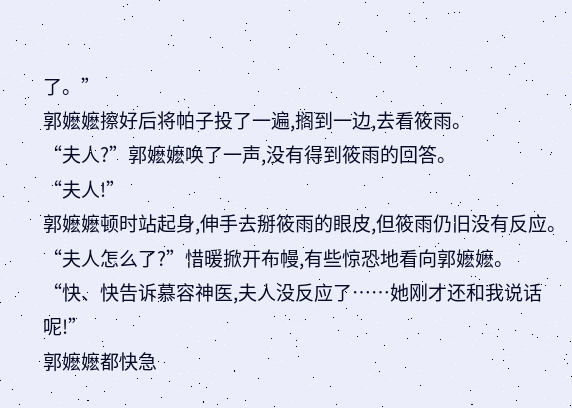了。”
郭嬷嬷擦好后将帕子投了一遍,搁到一边,去看筱雨。
“夫人?”郭嬷嬷唤了一声,没有得到筱雨的回答。
“夫人!”
郭嬷嬷顿时站起身,伸手去掰筱雨的眼皮,但筱雨仍旧没有反应。
“夫人怎么了?”惜暖掀开布幔,有些惊恐地看向郭嬷嬷。
“快、快告诉慕容神医,夫人没反应了……她刚才还和我说话呢!”
郭嬷嬷都快急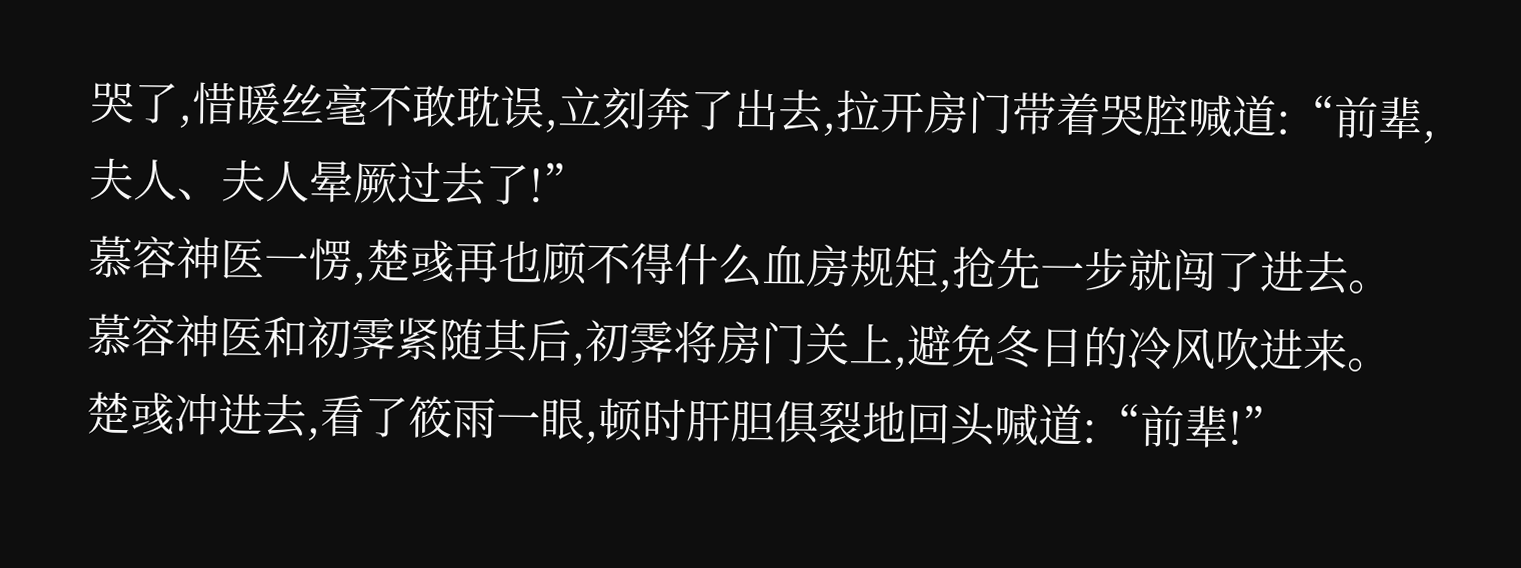哭了,惜暖丝毫不敢耽误,立刻奔了出去,拉开房门带着哭腔喊道:“前辈,夫人、夫人晕厥过去了!”
慕容神医一愣,楚彧再也顾不得什么血房规矩,抢先一步就闯了进去。
慕容神医和初霁紧随其后,初霁将房门关上,避免冬日的冷风吹进来。
楚彧冲进去,看了筱雨一眼,顿时肝胆俱裂地回头喊道:“前辈!”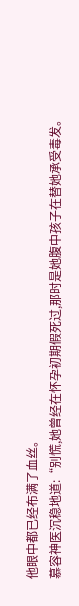他眼中都已经布满了血丝。
慕容神医沉稳地道:“别慌,她曾经在怀孕初期假死过,那时是她腹中孩子在替她承受毒发。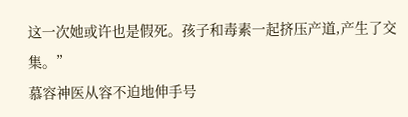这一次她或许也是假死。孩子和毒素一起挤压产道,产生了交集。”
慕容神医从容不迫地伸手号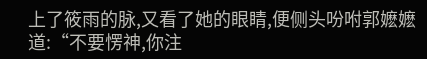上了筱雨的脉,又看了她的眼睛,便侧头吩咐郭嬷嬷道:“不要愣神,你注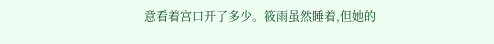意看着宫口开了多少。筱雨虽然睡着,但她的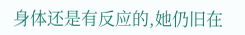身体还是有反应的,她仍旧在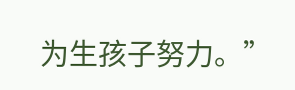为生孩子努力。”